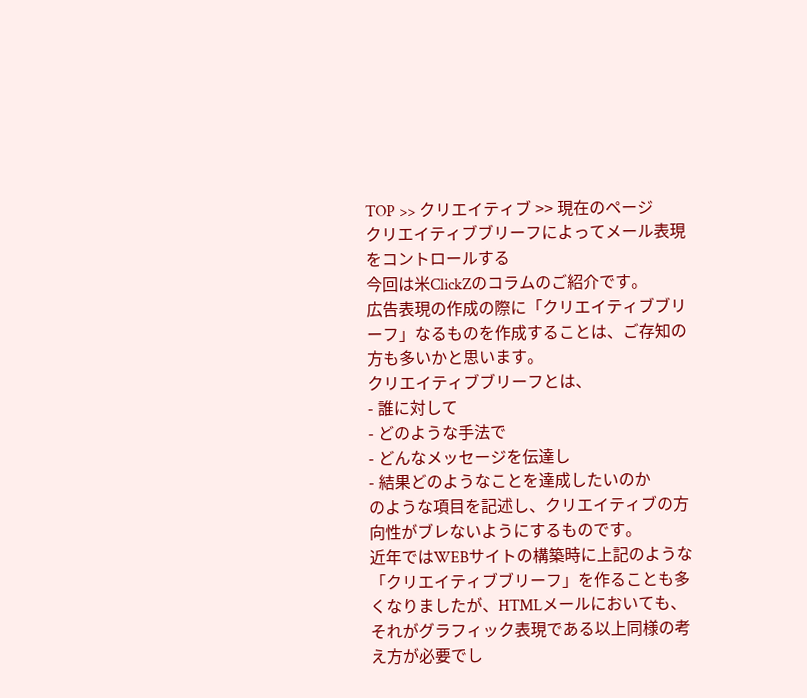TOP >> クリエイティブ >> 現在のページ
クリエイティブブリーフによってメール表現をコントロールする
今回は米ClickZのコラムのご紹介です。
広告表現の作成の際に「クリエイティブブリーフ」なるものを作成することは、ご存知の方も多いかと思います。
クリエイティブブリーフとは、
- 誰に対して
- どのような手法で
- どんなメッセージを伝達し
- 結果どのようなことを達成したいのか
のような項目を記述し、クリエイティブの方向性がブレないようにするものです。
近年ではWEBサイトの構築時に上記のような「クリエイティブブリーフ」を作ることも多くなりましたが、HTMLメールにおいても、それがグラフィック表現である以上同様の考え方が必要でし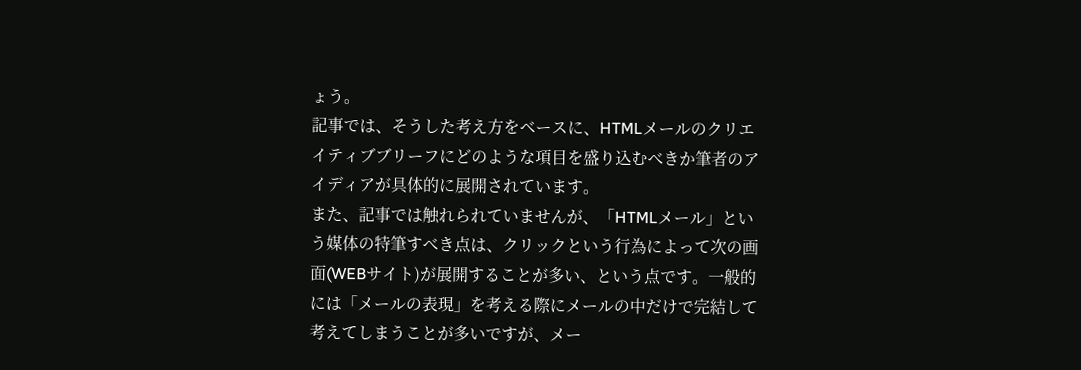ょう。
記事では、そうした考え方をベースに、HTMLメールのクリエイティブブリーフにどのような項目を盛り込むべきか筆者のアイディアが具体的に展開されています。
また、記事では触れられていませんが、「HTMLメール」という媒体の特筆すべき点は、クリックという行為によって次の画面(WEBサイト)が展開することが多い、という点です。一般的には「メールの表現」を考える際にメールの中だけで完結して考えてしまうことが多いですが、メー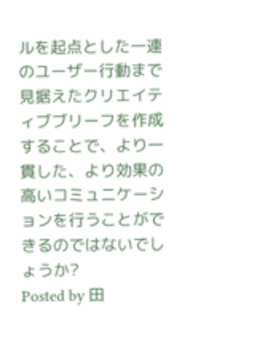ルを起点とした一連のユーザー行動まで見据えたクリエイティブブリーフを作成することで、より一貫した、より効果の高いコミュニケーションを行うことができるのではないでしょうか?
Posted by 田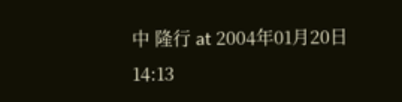中 隆行 at 2004年01月20日 14:13